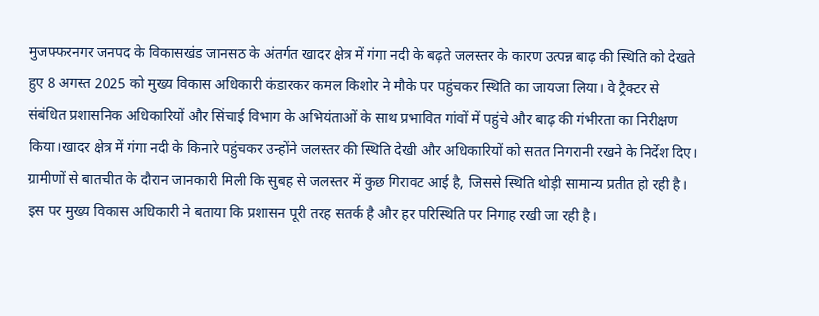मुजफ्फरनगर जनपद के विकासखंड जानसठ के अंतर्गत खादर क्षेत्र में गंगा नदी के बढ़ते जलस्तर के कारण उत्पन्न बाढ़ की स्थिति को देखते हुए 8 अगस्त 2025 को मुख्य विकास अधिकारी कंडारकर कमल किशोर ने मौके पर पहुंचकर स्थिति का जायजा लिया। वे ट्रैक्टर से संबंधित प्रशासनिक अधिकारियों और सिंचाई विभाग के अभियंताओं के साथ प्रभावित गांवों में पहुंचे और बाढ़ की गंभीरता का निरीक्षण किया।खादर क्षेत्र में गंगा नदी के किनारे पहुंचकर उन्होंने जलस्तर की स्थिति देखी और अधिकारियों को सतत निगरानी रखने के निर्देश दिए। ग्रामीणों से बातचीत के दौरान जानकारी मिली कि सुबह से जलस्तर में कुछ गिरावट आई है, जिससे स्थिति थोड़ी सामान्य प्रतीत हो रही है। इस पर मुख्य विकास अधिकारी ने बताया कि प्रशासन पूरी तरह सतर्क है और हर परिस्थिति पर निगाह रखी जा रही है।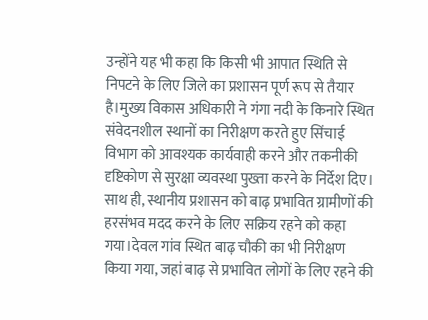उन्होंने यह भी कहा कि किसी भी आपात स्थिति से निपटने के लिए जिले का प्रशासन पूर्ण रूप से तैयार है।मुख्य विकास अधिकारी ने गंगा नदी के किनारे स्थित संवेदनशील स्थानों का निरीक्षण करते हुए सिंचाई विभाग को आवश्यक कार्यवाही करने और तकनीकी दृष्टिकोण से सुरक्षा व्यवस्था पुख्ता करने के निर्देश दिए। साथ ही, स्थानीय प्रशासन को बाढ़ प्रभावित ग्रामीणों की हरसंभव मदद करने के लिए सक्रिय रहने को कहा गया।देवल गांव स्थित बाढ़ चौकी का भी निरीक्षण किया गया, जहां बाढ़ से प्रभावित लोगों के लिए रहने की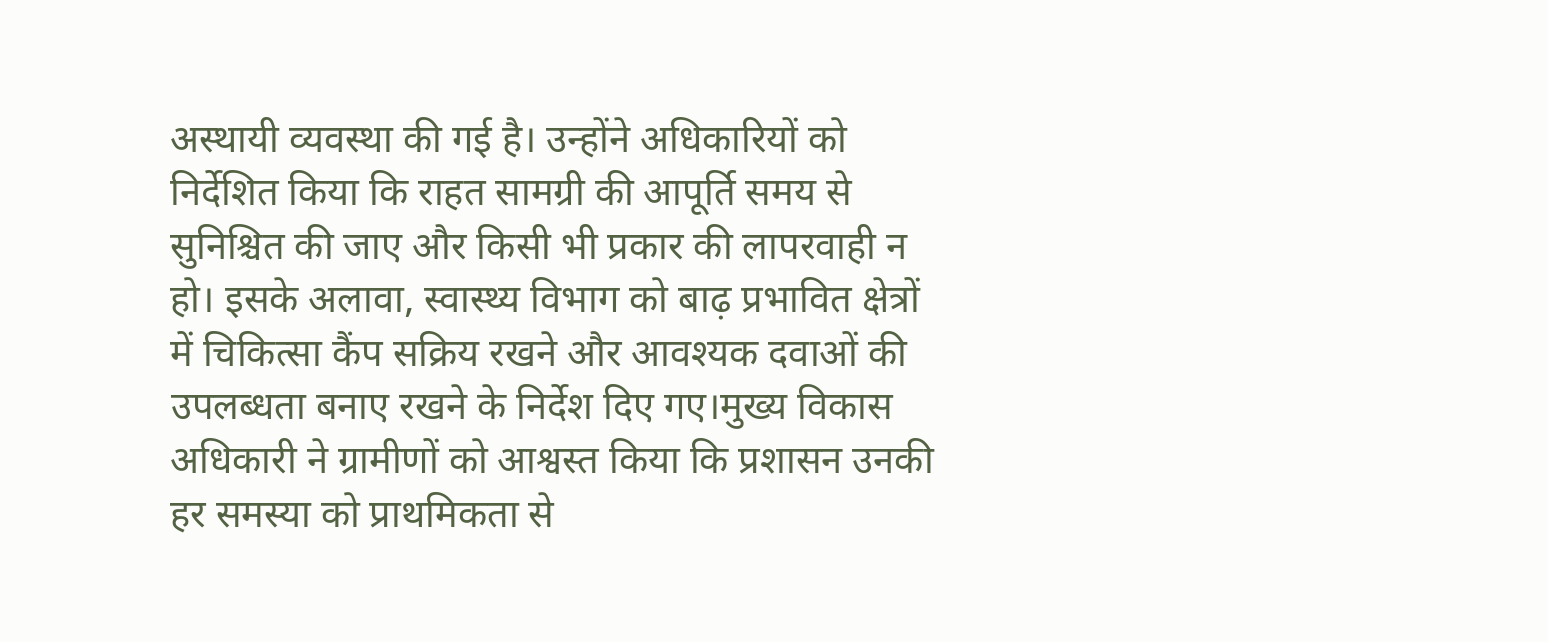अस्थायी व्यवस्था की गई है। उन्होंने अधिकारियों को निर्देशित किया कि राहत सामग्री की आपूर्ति समय से सुनिश्चित की जाए और किसी भी प्रकार की लापरवाही न हो। इसके अलावा, स्वास्थ्य विभाग को बाढ़ प्रभावित क्षेत्रों में चिकित्सा कैंप सक्रिय रखने और आवश्यक दवाओं की उपलब्धता बनाए रखने के निर्देश दिए गए।मुख्य विकास अधिकारी ने ग्रामीणों को आश्वस्त किया कि प्रशासन उनकी हर समस्या को प्राथमिकता से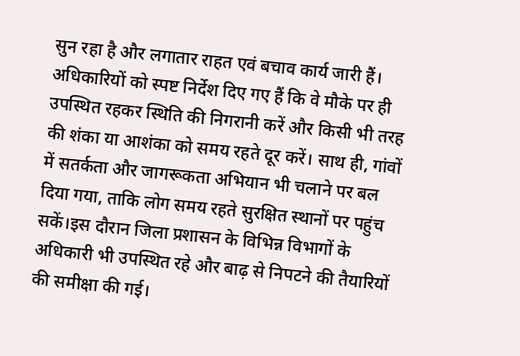सुन रहा है और लगातार राहत एवं बचाव कार्य जारी हैं। अधिकारियों को स्पष्ट निर्देश दिए गए हैं कि वे मौके पर ही उपस्थित रहकर स्थिति की निगरानी करें और किसी भी तरह की शंका या आशंका को समय रहते दूर करें। साथ ही, गांवों में सतर्कता और जागरूकता अभियान भी चलाने पर बल दिया गया, ताकि लोग समय रहते सुरक्षित स्थानों पर पहुंच सकें।इस दौरान जिला प्रशासन के विभिन्न विभागों के अधिकारी भी उपस्थित रहे और बाढ़ से निपटने की तैयारियों की समीक्षा की गई।